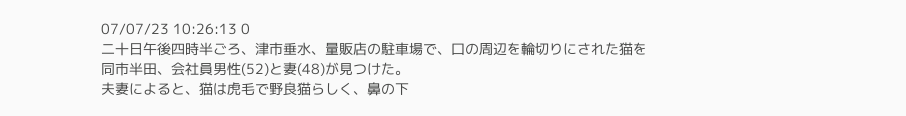07/07/23 10:26:13 0
二十日午後四時半ごろ、津市垂水、量販店の駐車場で、口の周辺を輪切りにされた猫を
同市半田、会社員男性(52)と妻(48)が見つけた。
夫妻によると、猫は虎毛で野良猫らしく、鼻の下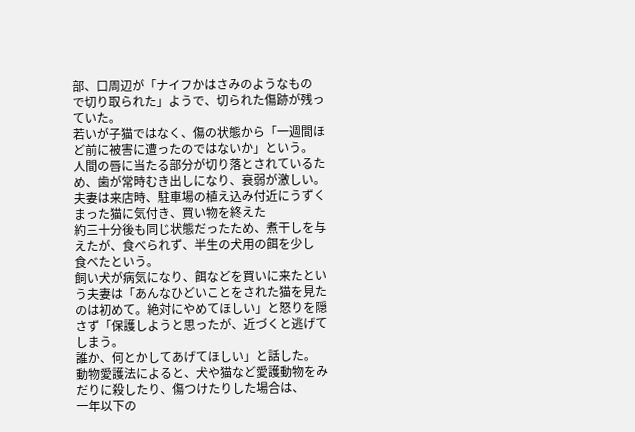部、口周辺が「ナイフかはさみのようなもの
で切り取られた」ようで、切られた傷跡が残っていた。
若いが子猫ではなく、傷の状態から「一週間ほど前に被害に遭ったのではないか」という。
人間の唇に当たる部分が切り落とされているため、歯が常時むき出しになり、衰弱が激しい。
夫妻は来店時、駐車場の植え込み付近にうずくまった猫に気付き、買い物を終えた
約三十分後も同じ状態だったため、煮干しを与えたが、食べられず、半生の犬用の餌を少し
食べたという。
飼い犬が病気になり、餌などを買いに来たという夫妻は「あんなひどいことをされた猫を見た
のは初めて。絶対にやめてほしい」と怒りを隠さず「保護しようと思ったが、近づくと逃げてしまう。
誰か、何とかしてあげてほしい」と話した。
動物愛護法によると、犬や猫など愛護動物をみだりに殺したり、傷つけたりした場合は、
一年以下の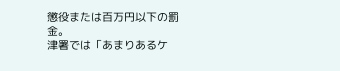懲役または百万円以下の罰金。
津署では「あまりあるケ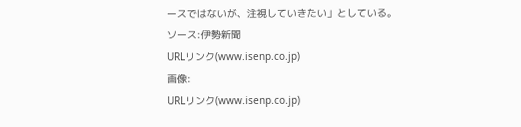ースではないが、注視していきたい」としている。
ソース:伊勢新聞
URLリンク(www.isenp.co.jp)
画像:
URLリンク(www.isenp.co.jp)